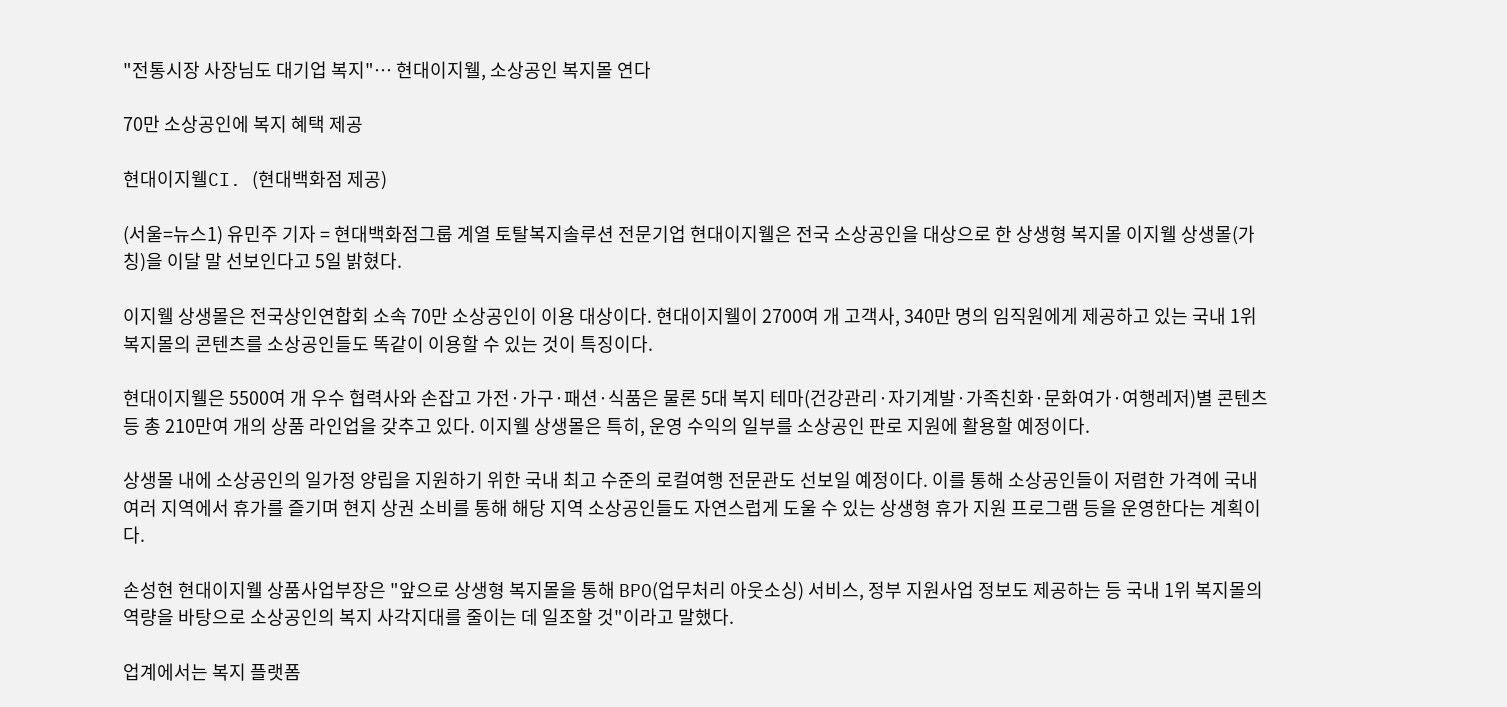"전통시장 사장님도 대기업 복지"… 현대이지웰, 소상공인 복지몰 연다

70만 소상공인에 복지 혜택 제공

현대이지웰CI. (현대백화점 제공)

(서울=뉴스1) 유민주 기자 = 현대백화점그룹 계열 토탈복지솔루션 전문기업 현대이지웰은 전국 소상공인을 대상으로 한 상생형 복지몰 이지웰 상생몰(가칭)을 이달 말 선보인다고 5일 밝혔다.

이지웰 상생몰은 전국상인연합회 소속 70만 소상공인이 이용 대상이다. 현대이지웰이 2700여 개 고객사, 340만 명의 임직원에게 제공하고 있는 국내 1위 복지몰의 콘텐츠를 소상공인들도 똑같이 이용할 수 있는 것이 특징이다.

현대이지웰은 5500여 개 우수 협력사와 손잡고 가전·가구·패션·식품은 물론 5대 복지 테마(건강관리·자기계발·가족친화·문화여가·여행레저)별 콘텐츠 등 총 210만여 개의 상품 라인업을 갖추고 있다. 이지웰 상생몰은 특히, 운영 수익의 일부를 소상공인 판로 지원에 활용할 예정이다.

상생몰 내에 소상공인의 일가정 양립을 지원하기 위한 국내 최고 수준의 로컬여행 전문관도 선보일 예정이다. 이를 통해 소상공인들이 저렴한 가격에 국내 여러 지역에서 휴가를 즐기며 현지 상권 소비를 통해 해당 지역 소상공인들도 자연스럽게 도울 수 있는 상생형 휴가 지원 프로그램 등을 운영한다는 계획이다.

손성현 현대이지웰 상품사업부장은 "앞으로 상생형 복지몰을 통해 BPO(업무처리 아웃소싱) 서비스, 정부 지원사업 정보도 제공하는 등 국내 1위 복지몰의 역량을 바탕으로 소상공인의 복지 사각지대를 줄이는 데 일조할 것"이라고 말했다.

업계에서는 복지 플랫폼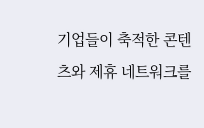기업들이 축적한 콘텐츠와 제휴 네트워크를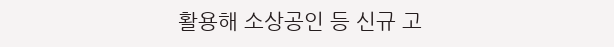활용해 소상공인 등 신규 고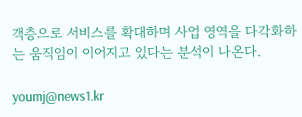객층으로 서비스를 확대하며 사업 영역을 다각화하는 움직임이 이어지고 있다는 분석이 나온다.

youmj@news1.kr